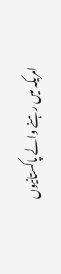امریکہ میں رہنے والے پاکستانیوں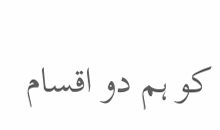کو ہم دو اقسام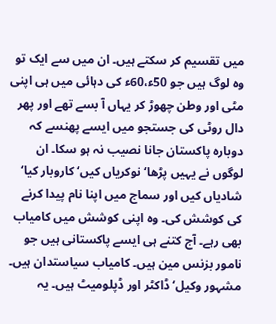میں تقسیم کر سکتے ہیں۔ ان میں سے ایک تو وہ لوگ ہیں جو 50ء،60ء کی دہائی میں ہی اپنی مٹی اور وطن چھوڑ کر یہاں آ بسے تھے اور پھر دال روٹی کی جستجو میں ایسے پھنسے کہ دوبارہ پاکستان جانا نصیب نہ ہو سکا۔ ان لوگوں نے یہیں پڑھا‘ نوکریاں کیں‘ کاروبار کیا‘ شادیاں کیں اور سماج میں اپنا نام پیدا کرنے کی کوشش کی۔ وہ اپنی کوشش میں کامیاب بھی رہے۔ آج کتنے ہی ایسے پاکستانی ہیں جو نامور بزنس مین ہیں۔ کامیاب سیاستدان ہیں۔ مشہور وکیل‘ ڈاکٹر اور ڈپلومیٹ ہیں۔ یہ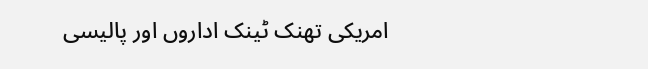امریکی تھنک ٹینک اداروں اور پالیسی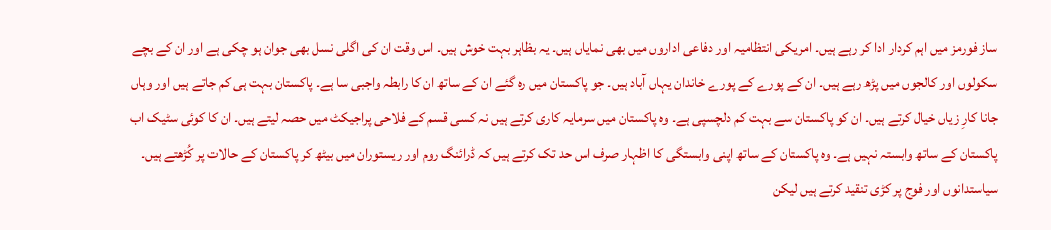ساز فورمز میں اہم کردار ادا کر رہے ہیں۔ امریکی انتظامیہ اور دفاعی اداروں میں بھی نمایاں ہیں۔ یہ بظاہر بہت خوش ہیں۔ اس وقت ان کی اگلی نسل بھی جوان ہو چکی ہے اور ان کے بچے سکولوں اور کالجوں میں پڑھ رہے ہیں۔ ان کے پورے کے پورے خاندان یہاں آباد ہیں۔ جو پاکستان میں رہ گئے ان کے ساتھ ان کا رابطہ واجبی سا ہے۔ پاکستان بہت ہی کم جاتے ہیں اور وہاں جانا کارِ زیاں خیال کرتے ہیں۔ ان کو پاکستان سے بہت کم دلچسپی ہے۔ وہ پاکستان میں سرمایہ کاری کرتے ہیں نہ کسی قسم کے فلاحی پراجیکٹ میں حصہ لیتے ہیں۔ ان کا کوئی سٹیک اب
پاکستان کے ساتھ وابستہ نہیں ہے۔ وہ پاکستان کے ساتھ اپنی وابستگی کا اظہار صرف اس حد تک کرتے ہیں کہ ڈرائنگ روم اور ریستوران میں بیٹھ کر پاکستان کے حالات پر کُڑھتے ہیں۔ سیاستدانوں اور فوج پر کڑی تنقید کرتے ہیں لیکن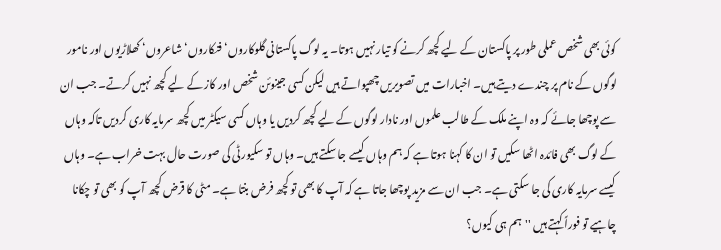کوئی بھی شخص عملی طور پر پاکستان کے لیے کچھ کرنے کو تیار نہیں ہوتا۔ یہ لوگ پاکستانی گلوکاروں‘ فنکاروں‘ شاعروں‘ کھلاڑیوں اور نامور لوگوں کے نام پر چندے دیتے ہیں۔ اخبارات میں تصویریں چھپواتے ہیں لیکن کسی جینوئن شخص اور کاز کے لیے کچھ نہیں کرتے۔ جب ان سے پوچھا جائے کہ وہ اپنے ملک کے طالب علموں اور نادار لوگوں کے لیے کچھ کردیں یا وہاں کسی سیکٹر میں کچھ سرمایہ کاری کردیں تاکہ وہاں کے لوگ بھی فائدہ اٹھا سکیں تو ان کا کہنا ہوتا ہے کہ ہم وہاں کیسے جا سکتے ہیں۔ وہاں تو سکیورٹی کی صورت حال بہت خراب ہے۔ وہاں کیسے سرمایہ کاری کی جا سکتی ہے۔ جب ان سے مزید پوچھا جاتا ہے کہ آپ کا بھی تو کچھ فرض بنتا ہے۔ مٹی کا قرض کچھ آپ کو بھی تو چکانا چاہیے تو فوراً کہتے ہیں ''ہم ہی کیوں؟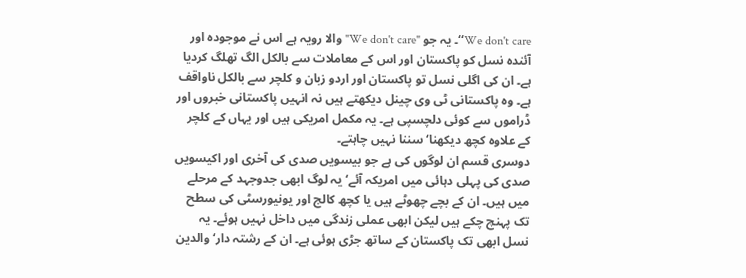We don't care‘‘۔ یہ جو "We don't care" والا رویہ ہے اس نے موجودہ اور آئندہ نسل کو پاکستان اور اس کے معاملات سے بالکل الگ تھلگ کردیا ہے۔ ان کی اگلی نسل تو پاکستان اور اردو زبان و کلچر سے بالکل ناواقف ہے۔ وہ پاکستانی ٹی وی چینل دیکھتے ہیں نہ انہیں پاکستانی خبروں اور ڈراموں سے کوئی دلچسپی ہے۔ یہ مکمل امریکی ہیں اور یہاں کے کلچر کے علاوہ کچھ دیکھنا‘ سننا نہیں چاہتے۔
دوسری قسم ان لوگوں کی ہے جو بیسویں صدی کی آخری اور اکیسویں صدی کی پہلی دہائی میں امریکہ آئے‘ یہ لوگ ابھی جدوجہد کے مرحلے میں ہیں۔ ان کے بچے چھوٹے ہیں یا کچھ کالج اور یونیورسٹی کی سطح تک پہنچ چکے ہیں لیکن ابھی عملی زندگی میں داخل نہیں ہوئے۔ یہ نسل ابھی تک پاکستان کے ساتھ جڑی ہوئی ہے۔ ان کے رشتہ دار‘ والدین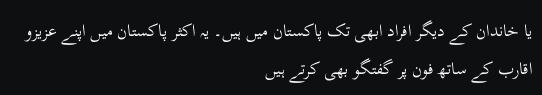یا خاندان کے دیگر افراد ابھی تک پاکستان میں ہیں۔ یہ اکثر پاکستان میں اپنے عزیزو اقارب کے ساتھ فون پر گفتگو بھی کرتے ہیں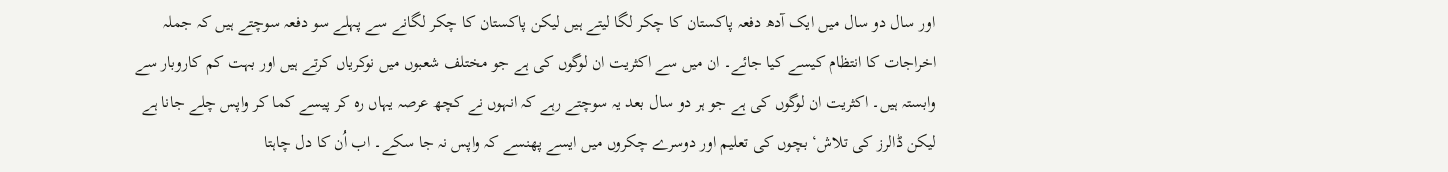اور سال دو سال میں ایک آدھ دفعہ پاکستان کا چکر لگا لیتے ہیں لیکن پاکستان کا چکر لگانے سے پہلے سو دفعہ سوچتے ہیں کہ جملہ اخراجات کا انتظام کیسے کیا جائے۔ ان میں سے اکثریت ان لوگوں کی ہے جو مختلف شعبوں میں نوکریاں کرتے ہیں اور بہت کم کاروبار سے وابستہ ہیں۔ اکثریت ان لوگوں کی ہے جو ہر دو سال بعد یہ سوچتے رہے کہ انہوں نے کچھ عرصہ یہاں رہ کر پیسے کما کر واپس چلے جانا ہے لیکن ڈالرز کی تلاش‘ بچوں کی تعلیم اور دوسرے چکروں میں ایسے پھنسے کہ واپس نہ جا سکے۔ اب اُن کا دل چاہتا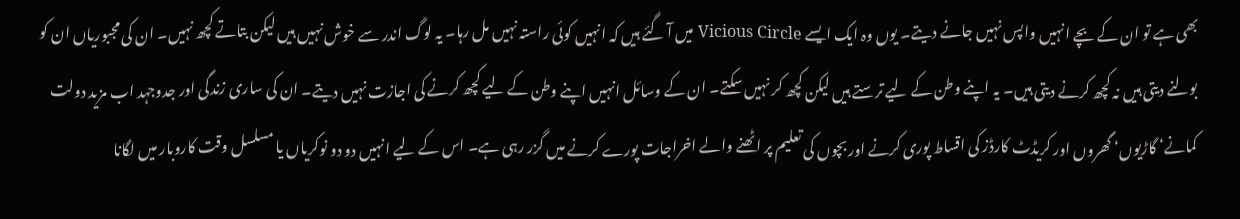بھی ہے تو ان کے بچے انہیں واپس نہیں جانے دیتے۔ یوں وہ ایک ایسے Vicious Circle میں آ گئے ہیں کہ انہیں کوئی راستہ نہیں مل رہا۔ یہ لوگ اندر سے خوش نہیں ہیں لیکن بتاتے کچھ نہیں۔ ان کی مجبوریاں ان کو بولنے دیتی ہیں نہ کچھ کرنے دیتی ہیں۔ یہ اپنے وطن کے لیے ترستے ہیں لیکن کچھ کر نہیں سکتے۔ ان کے وسائل انہیں اپنے وطن کے لیے کچھ کرنے کی اجازت نہیں دیتے۔ ان کی ساری زندگی اور جدوجہد اب مزید دولت کمانے‘ گاڑیوں‘ گھروں اور کریڈٹ کارڈز کی اقساط پوری کرنے اور بچوں کی تعلیم پر اٹھنے والے اخراجات پورے کرنے میں گزر رہی ہے۔ اس کے لیے انہیں دو دو نوکریاں یا مسلسل وقت کاروبار میں لگانا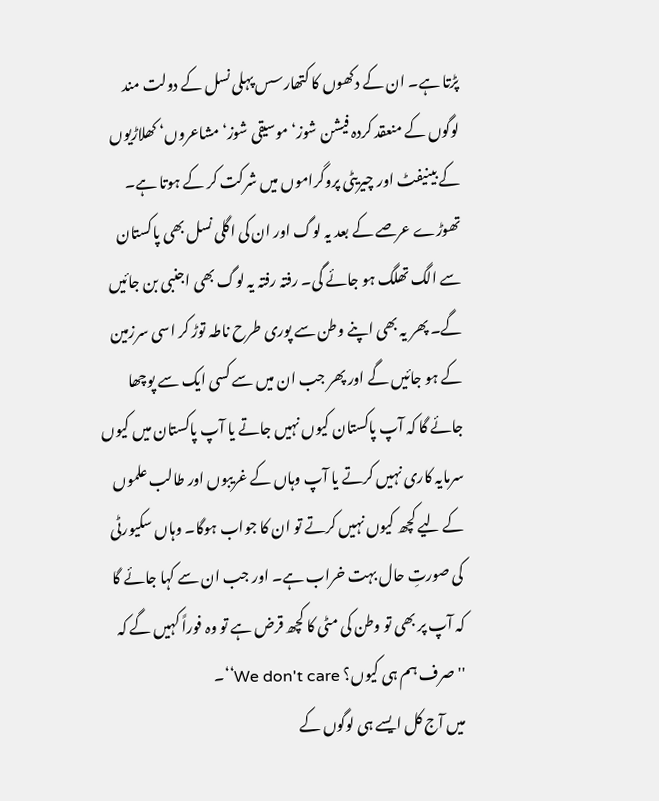پڑتا ہے۔ ان کے دکھوں کا کتھارسس پہلی نسل کے دولت مند لوگوں کے منعقد کردہ فیشن شوز‘ موسیقی شوز‘ مشاعروں‘ کھلاڑیوں کے بینیفٹ اور چیریٹی پروگراموں میں شرکت کر کے ہوتا ہے۔ تھوڑے عرصے کے بعد یہ لوگ اور ان کی اگلی نسل بھی پاکستان سے الگ تھلگ ہو جائے گی۔ رفتہ رفتہ یہ لوگ بھی اجنبی بن جائیں گے۔ پھر یہ بھی اپنے وطن سے پوری طرح ناطہ توڑ کر اسی سرزمین کے ہو جائیں گے اور پھر جب ان میں سے کسی ایک سے پوچھا جائے گا کہ آپ پاکستان کیوں نہیں جاتے یا آپ پاکستان میں کیوں سرمایہ کاری نہیں کرتے یا آپ وہاں کے غریبوں اور طالب علموں کے لیے کچھ کیوں نہیں کرتے تو ان کا جواب ہوگا۔ وہاں سکیورٹی کی صورتِ حال بہت خراب ہے۔ اور جب ان سے کہا جائے گا کہ آپ پر بھی تو وطن کی مٹی کا کچھ قرض ہے تو وہ فوراً کہیں گے کہ ''صرف ہم ہی کیوں؟ We don't care‘‘۔
میں آج کل ایسے ہی لوگوں کے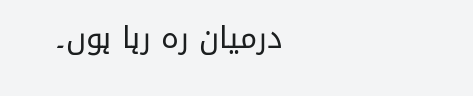درمیان رہ رہا ہوں۔